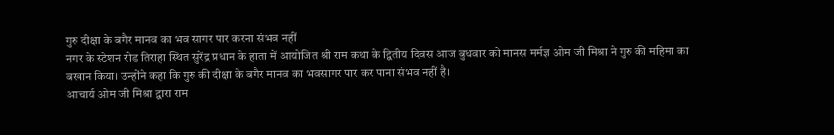गुरु दीक्षा के बगैर मानव का भव सागर पार करना संभव नहीं
नगर के स्टेशन रोड तिराहा स्थित सुरेंद्र प्रधान के हाता में आयोजित श्री राम कथा के द्वितीय दिवस आज बुधवार को मानस मर्मज्ञ ओम जी मिश्रा ने गुरु की महिमा का बखान किया। उन्होंने कहा कि गुरु की दीक्षा के बगैर मानव का भवसागर पार कर पाना संभव नहीं है।
आचार्य ओम जी मिश्रा द्वारा राम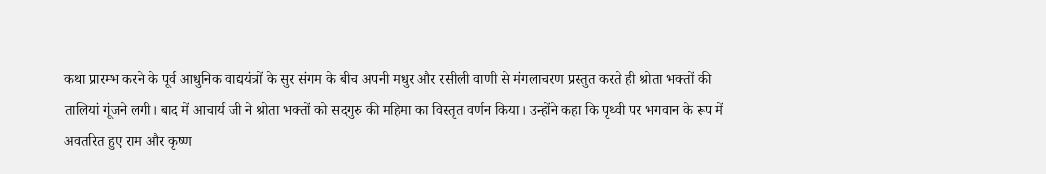कथा प्रारम्भ करने के पूर्व आधुनिक वाद्ययंत्रों के सुर संगम के बीच अपनी मधुर और रसीली वाणी से मंगलाचरण प्रस्तुत करते ही श्रोता भक्तों की तालियां गूंजने लगी। बाद में आचार्य जी ने श्रोता भक्तों को सदगुरु की महिमा का विस्तृत वर्णन किया। उन्होंने कहा कि पृथ्वी पर भगवान के रूप में अवतरित हुए राम और कृष्ण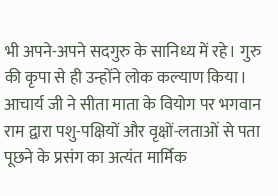भी अपने-अपने सदगुरु के सानिध्य में रहे। गुरु की कृपा से ही उन्होंने लोक कल्याण किया।
आचार्य जी ने सीता माता के वियोग पर भगवान राम द्वारा पशु-पक्षियों और वृक्षों-लताओं से पता पूछने के प्रसंग का अत्यंत मार्मिक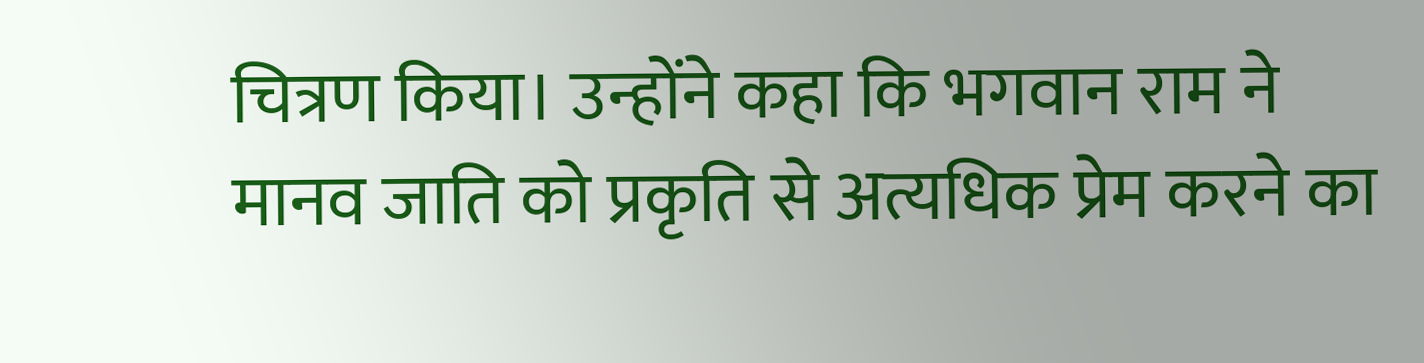चित्रण किया। उन्होंने कहा कि भगवान राम ने मानव जाति को प्रकृति से अत्यधिक प्रेम करने का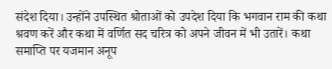संदेश दिया। उन्होंने उपस्थित श्रोताओं को उपदेश दिया कि भगवान राम की कथा श्रवण करें और कथा में वर्णित सद चरित्र को अपने जीवन में भी उतारें। कथा समाप्ति पर यजमान अनूप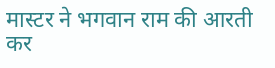मास्टर ने भगवान राम की आरती कर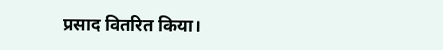प्रसाद वितरित किया।